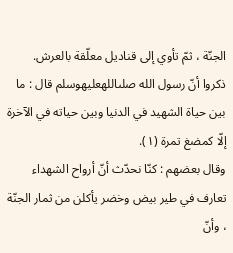الجنّة ، ثمّ تأوي إلى قناديل معلّقة بالعرش.
ذكروا أنّ رسول الله صلىاللهعليهوسلم قال : ما بين حياة الشهيد في الدنيا وبين حياته في الآخرة إلّا كمضغ تمرة (١).
وقال بعضهم : كنّا نحدّث أنّ أرواح الشهداء تعارف في طير بيض وخضر يأكلن من ثمار الجنّة ، وأنّ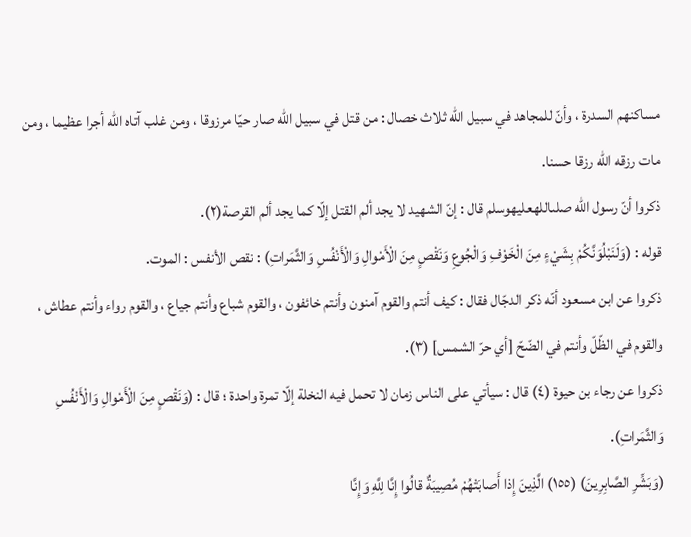مساكنهم السدرة ، وأنّ للمجاهد في سبيل الله ثلاث خصال : من قتل في سبيل الله صار حيّا مرزوقا ، ومن غلب آتاه الله أجرا عظيما ، ومن مات رزقه الله رزقا حسنا.
ذكروا أنّ رسول الله صلىاللهعليهوسلم قال : إنّ الشهيد لا يجد ألم القتل إلّا كما يجد ألم القرصة(٢).
قوله : (وَلَنَبْلُوَنَّكُمْ بِشَيْءٍ مِنَ الْخَوْفِ وَالْجُوعِ وَنَقْصٍ مِنَ الْأَمْوالِ وَالْأَنْفُسِ وَالثَّمَراتِ) : نقص الأنفس : الموت.
ذكروا عن ابن مسعود أنّه ذكر الدجّال فقال : كيف أنتم والقوم آمنون وأنتم خائفون ، والقوم شباع وأنتم جياع ، والقوم رواء وأنتم عطاش ، والقوم في الظّلّ وأنتم في الضّحّ [أي حرّ الشمس] (٣).
ذكروا عن رجاء بن حيوة (٤) قال : سيأتي على الناس زمان لا تحمل فيه النخلة إلّا تمرة واحدة ؛ قال : (وَنَقْصٍ مِنَ الْأَمْوالِ وَالْأَنْفُسِ وَالثَّمَراتِ).
(وَبَشِّرِ الصَّابِرِينَ) (١٥٥) الَّذِينَ إِذا أَصابَتْهُمْ مُصِيبَةٌ قالُوا إِنَّا لِلَّهِ وَإِنَّا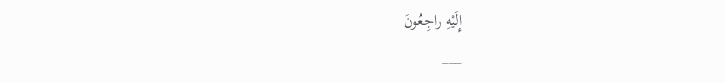إِلَيْهِ راجِعُونَ
___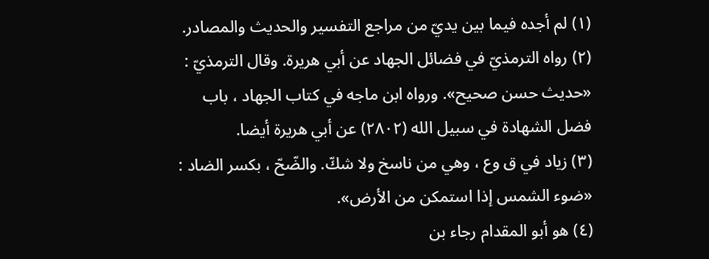(١) لم أجده فيما بين يديّ من مراجع التفسير والحديث والمصادر.
(٢) رواه الترمذيّ في فضائل الجهاد عن أبي هريرة. وقال الترمذيّ : «حديث حسن صحيح». ورواه ابن ماجه في كتاب الجهاد ، باب فضل الشهادة في سبيل الله (٢٨٠٢) عن أبي هريرة أيضا.
(٣) زياد في ق وع ، وهي من ناسخ ولا شكّ. والضّحّ ، بكسر الضاد : «ضوء الشمس إذا استمكن من الأرض».
(٤) هو أبو المقدام رجاء بن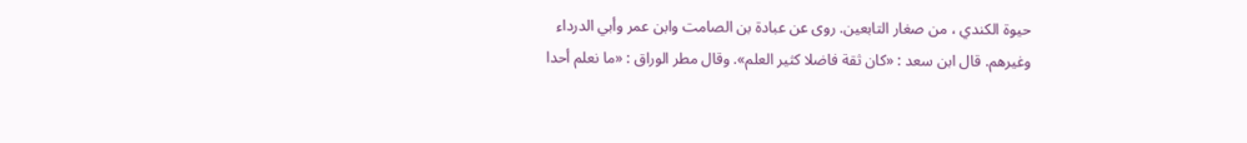حيوة الكندي ، من صغار التابعين. روى عن عبادة بن الصامت وابن عمر وأبي الدرداء وغيرهم. قال ابن سعد : «كان ثقة فاضلا كثير العلم». وقال مطر الوراق : «ما نعلم أحدا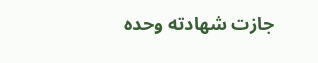جازت شهادته وحده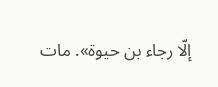إلّا رجاء بن حيوة». مات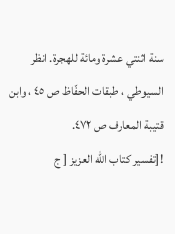سنة اثنتي عشرة ومائة للهجرة. انظر السيوطي ، طبقات الحفّاظ ص ٤٥ ، وابن قتيبة المعارف ص ٤٧٢.
![تفسير كتاب الله العزيز [ ج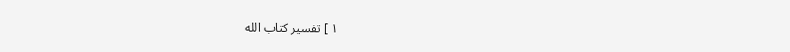١ ] تفسير كتاب الله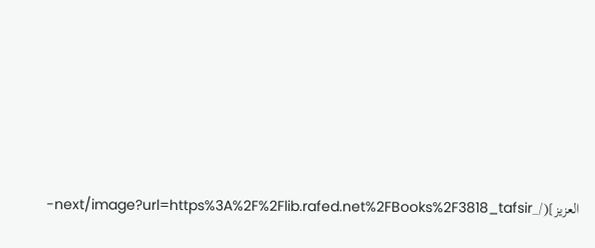العزيز](/_next/image?url=https%3A%2F%2Flib.rafed.net%2FBooks%2F3818_tafsir-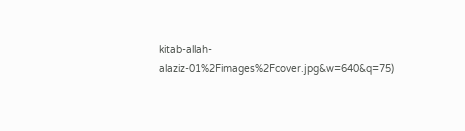kitab-allah-alaziz-01%2Fimages%2Fcover.jpg&w=640&q=75)